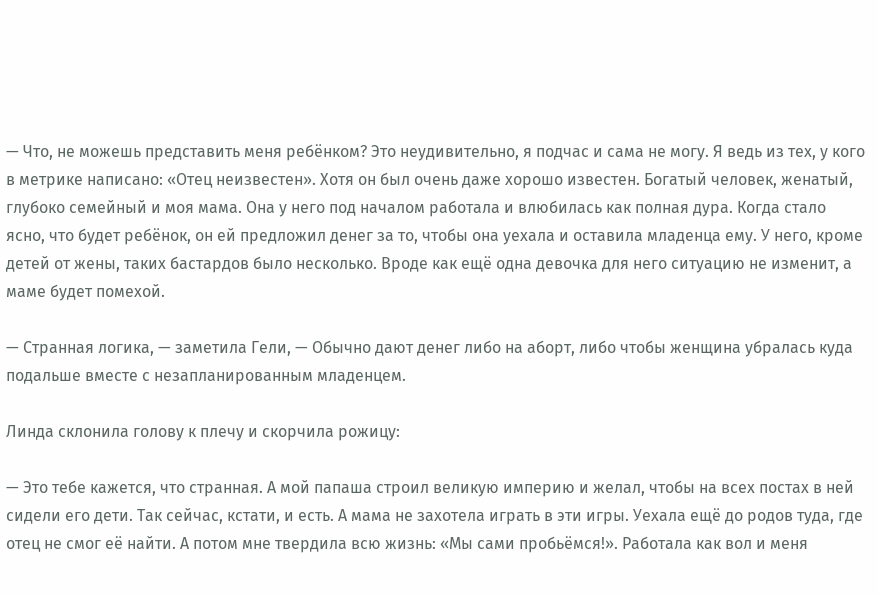— Что, не можешь представить меня ребёнком? Это неудивительно, я подчас и сама не могу. Я ведь из тех, у кого в метрике написано: «Отец неизвестен». Хотя он был очень даже хорошо известен. Богатый человек, женатый, глубоко семейный и моя мама. Она у него под началом работала и влюбилась как полная дура. Когда стало ясно, что будет ребёнок, он ей предложил денег за то, чтобы она уехала и оставила младенца ему. У него, кроме детей от жены, таких бастардов было несколько. Вроде как ещё одна девочка для него ситуацию не изменит, а маме будет помехой.

— Странная логика, — заметила Гели, — Обычно дают денег либо на аборт, либо чтобы женщина убралась куда подальше вместе с незапланированным младенцем.

Линда склонила голову к плечу и скорчила рожицу:

— Это тебе кажется, что странная. А мой папаша строил великую империю и желал, чтобы на всех постах в ней сидели его дети. Так сейчас, кстати, и есть. А мама не захотела играть в эти игры. Уехала ещё до родов туда, где отец не смог её найти. А потом мне твердила всю жизнь: «Мы сами пробьёмся!». Работала как вол и меня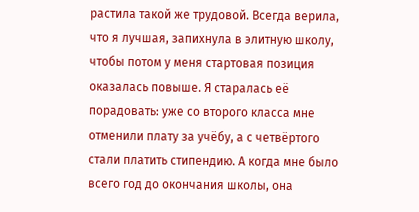растила такой же трудовой. Всегда верила, что я лучшая, запихнула в элитную школу, чтобы потом у меня стартовая позиция оказалась повыше. Я старалась её порадовать: уже со второго класса мне отменили плату за учёбу, а с четвёртого стали платить стипендию. А когда мне было всего год до окончания школы, она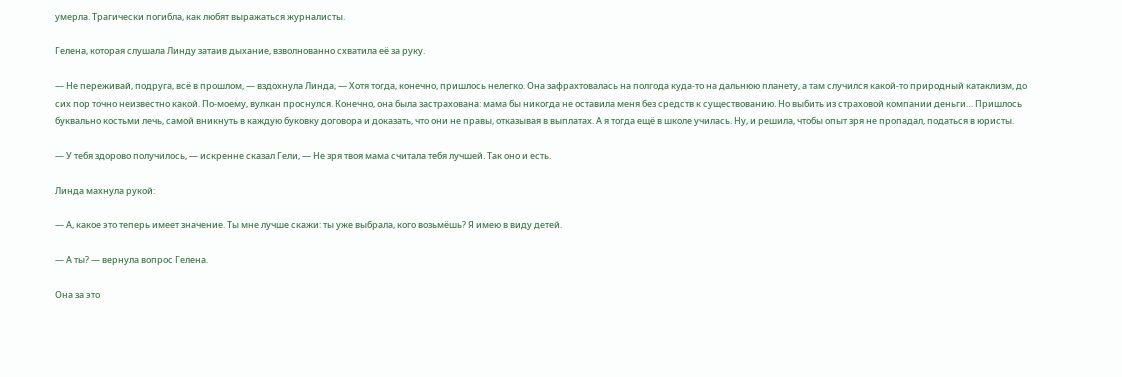умерла. Трагически погибла, как любят выражаться журналисты.

Гелена, которая слушала Линду затаив дыхание, взволнованно схватила её за руку.

— Не переживай, подруга, всё в прошлом, — вздохнула Линда, — Хотя тогда, конечно, пришлось нелегко. Она зафрахтовалась на полгода куда-то на дальнюю планету, а там случился какой-то природный катаклизм, до сих пор точно неизвестно какой. По-моему, вулкан проснулся. Конечно, она была застрахована: мама бы никогда не оставила меня без средств к существованию. Но выбить из страховой компании деньги… Пришлось буквально костьми лечь, самой вникнуть в каждую буковку договора и доказать, что они не правы, отказывая в выплатах. А я тогда ещё в школе училась. Ну, и решила, чтобы опыт зря не пропадал, податься в юристы.

— У тебя здорово получилось, — искренне сказал Гели, — Не зря твоя мама считала тебя лучшей. Так оно и есть.

Линда махнула рукой:

— А, какое это теперь имеет значение. Ты мне лучше скажи: ты уже выбрала, кого возьмёшь? Я имею в виду детей.

— А ты? — вернула вопрос Гелена.

Она за это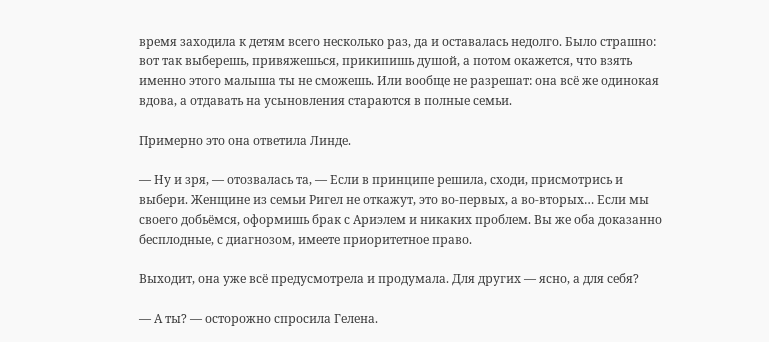время заходила к детям всего несколько раз, да и оставалась недолго. Было страшно: вот так выберешь, привяжешься, прикипишь душой, а потом окажется, что взять именно этого малыша ты не сможешь. Или вообще не разрешат: она всё же одинокая вдова, а отдавать на усыновления стараются в полные семьи.

Примерно это она ответила Линде.

— Ну и зря, — отозвалась та, — Если в принципе решила, сходи, присмотрись и выбери. Женщине из семьи Ригел не откажут, это во-первых, а во-вторых… Если мы своего добьёмся, оформишь брак с Ариэлем и никаких проблем. Вы же оба доказанно бесплодные, с диагнозом, имеете приоритетное право.

Выходит, она уже всё предусмотрела и продумала. Для других — ясно, а для себя?

— А ты? — осторожно спросила Гелена.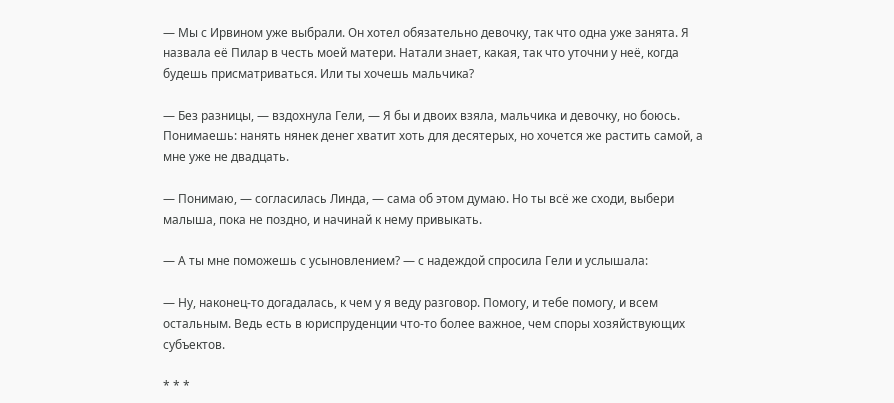— Мы с Ирвином уже выбрали. Он хотел обязательно девочку, так что одна уже занята. Я назвала её Пилар в честь моей матери. Натали знает, какая, так что уточни у неё, когда будешь присматриваться. Или ты хочешь мальчика?

— Без разницы, — вздохнула Гели, — Я бы и двоих взяла, мальчика и девочку, но боюсь. Понимаешь: нанять нянек денег хватит хоть для десятерых, но хочется же растить самой, а мне уже не двадцать.

— Понимаю, — согласилась Линда, — сама об этом думаю. Но ты всё же сходи, выбери малыша, пока не поздно, и начинай к нему привыкать.

— А ты мне поможешь с усыновлением? — с надеждой спросила Гели и услышала:

— Ну, наконец-то догадалась, к чем у я веду разговор. Помогу, и тебе помогу, и всем остальным. Ведь есть в юриспруденции что-то более важное, чем споры хозяйствующих субъектов.

* * *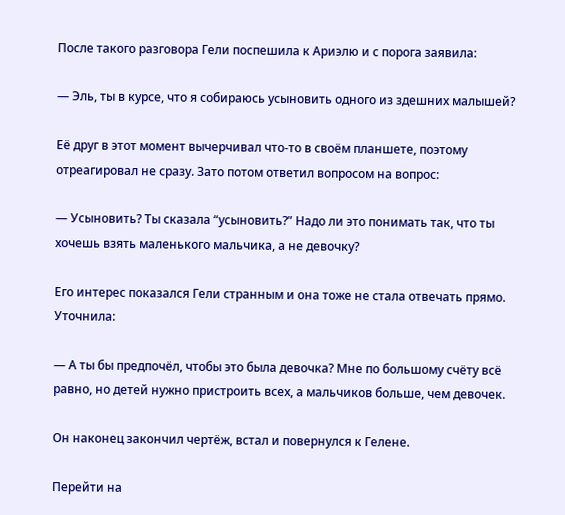После такого разговора Гели поспешила к Ариэлю и с порога заявила:

— Эль, ты в курсе, что я собираюсь усыновить одного из здешних малышей?

Её друг в этот момент вычерчивал что-то в своём планшете, поэтому отреагировал не сразу. Зато потом ответил вопросом на вопрос:

— Усыновить? Ты сказала “усыновить?” Надо ли это понимать так, что ты хочешь взять маленького мальчика, а не девочку?

Его интерес показался Гели странным и она тоже не стала отвечать прямо. Уточнила:

— А ты бы предпочёл, чтобы это была девочка? Мне по большому счёту всё равно, но детей нужно пристроить всех, а мальчиков больше, чем девочек.

Он наконец закончил чертёж, встал и повернулся к Гелене.

Перейти на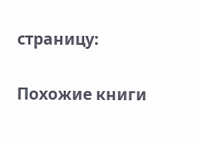страницу:

Похожие книги